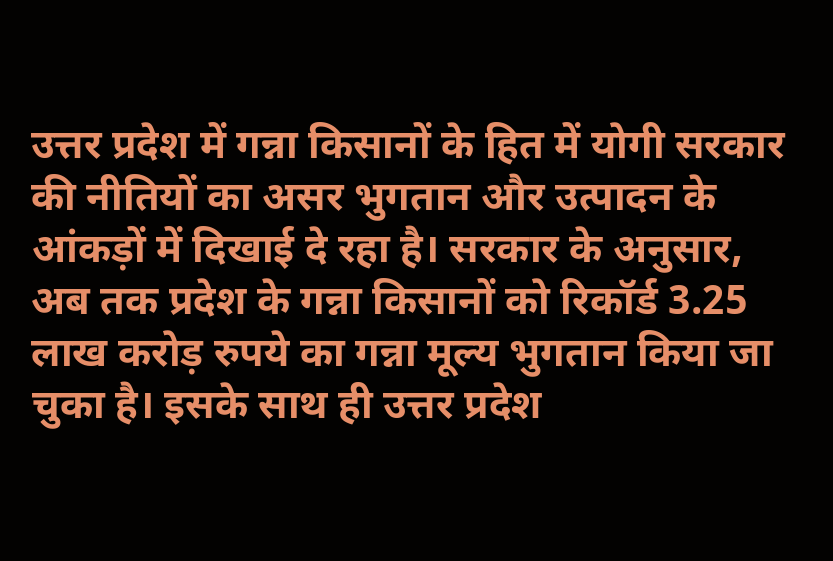उत्तर प्रदेश में गन्ना किसानों के हित में योगी सरकार की नीतियों का असर भुगतान और उत्पादन के आंकड़ों में दिखाई दे रहा है। सरकार के अनुसार, अब तक प्रदेश के गन्ना किसानों को रिकॉर्ड 3.25 लाख करोड़ रुपये का गन्ना मूल्य भुगतान किया जा चुका है। इसके साथ ही उत्तर प्रदेश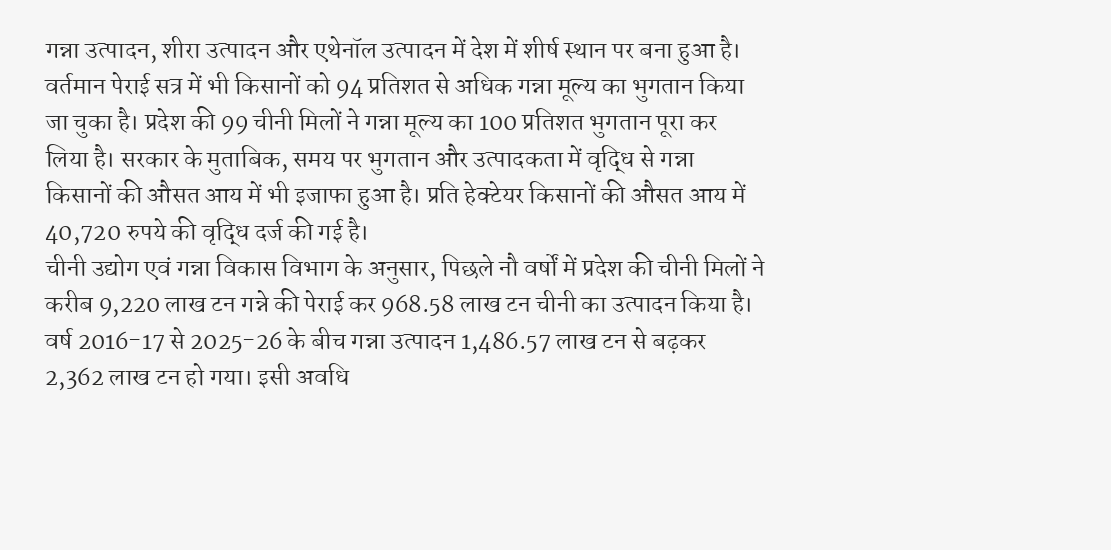गन्ना उत्पादन, शीरा उत्पादन और एथेनॉल उत्पादन में देश में शीर्ष स्थान पर बना हुआ है।
वर्तमान पेराई सत्र में भी किसानों को 94 प्रतिशत से अधिक गन्ना मूल्य का भुगतान किया जा चुका है। प्रदेश की 99 चीनी मिलों ने गन्ना मूल्य का 100 प्रतिशत भुगतान पूरा कर लिया है। सरकार के मुताबिक, समय पर भुगतान और उत्पादकता में वृद्धि से गन्ना किसानों की औसत आय में भी इजाफा हुआ है। प्रति हेक्टेयर किसानों की औसत आय में 40,720 रुपये की वृद्धि दर्ज की गई है।
चीनी उद्योग एवं गन्ना विकास विभाग के अनुसार, पिछले नौ वर्षों में प्रदेश की चीनी मिलों ने करीब 9,220 लाख टन गन्ने की पेराई कर 968.58 लाख टन चीनी का उत्पादन किया है। वर्ष 2016-17 से 2025-26 के बीच गन्ना उत्पादन 1,486.57 लाख टन से बढ़कर 2,362 लाख टन हो गया। इसी अवधि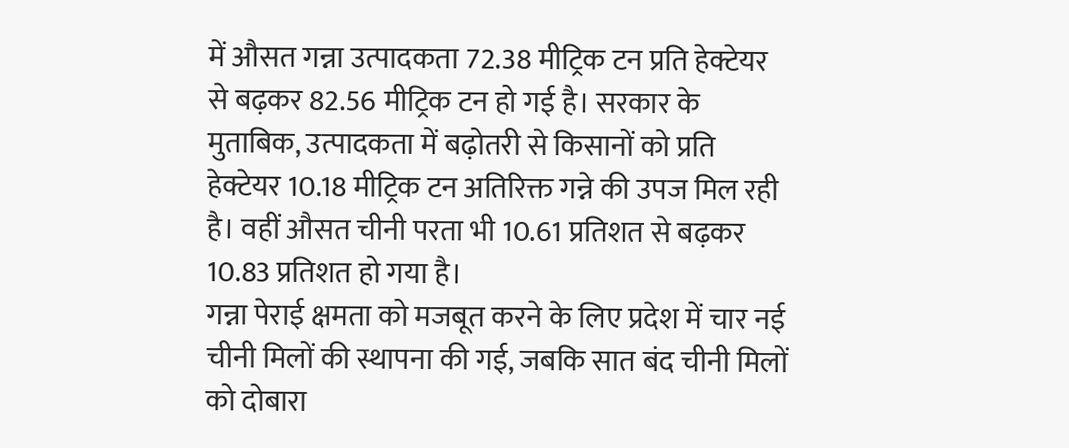में औसत गन्ना उत्पादकता 72.38 मीट्रिक टन प्रति हेक्टेयर से बढ़कर 82.56 मीट्रिक टन हो गई है। सरकार के मुताबिक, उत्पादकता में बढ़ोतरी से किसानों को प्रति हेक्टेयर 10.18 मीट्रिक टन अतिरिक्त गन्ने की उपज मिल रही है। वहीं औसत चीनी परता भी 10.61 प्रतिशत से बढ़कर 10.83 प्रतिशत हो गया है।
गन्ना पेराई क्षमता को मजबूत करने के लिए प्रदेश में चार नई चीनी मिलों की स्थापना की गई, जबकि सात बंद चीनी मिलों को दोबारा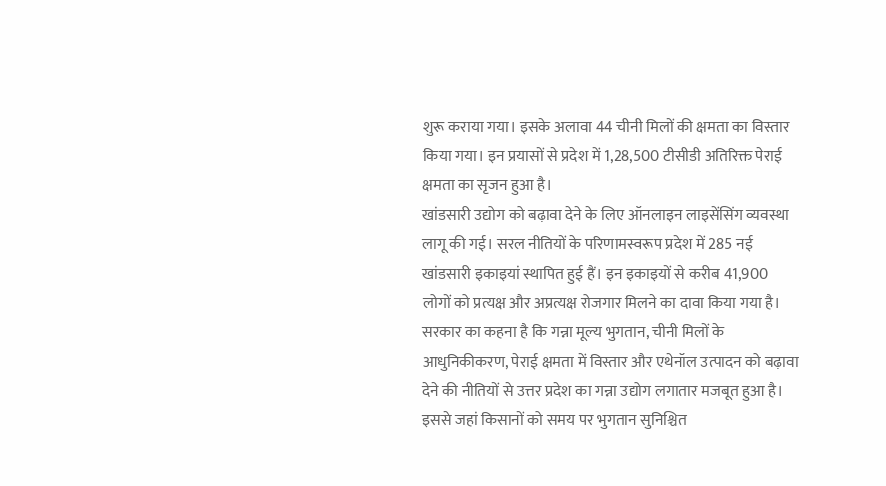शुरू कराया गया। इसके अलावा 44 चीनी मिलों की क्षमता का विस्तार किया गया। इन प्रयासों से प्रदेश में 1,28,500 टीसीडी अतिरिक्त पेराई क्षमता का सृजन हुआ है।
खांडसारी उद्योग को बढ़ावा देने के लिए ऑनलाइन लाइसेंसिंग व्यवस्था लागू की गई। सरल नीतियों के परिणामस्वरूप प्रदेश में 285 नई खांडसारी इकाइयां स्थापित हुई हैं। इन इकाइयों से करीब 41,900 लोगों को प्रत्यक्ष और अप्रत्यक्ष रोजगार मिलने का दावा किया गया है।
सरकार का कहना है कि गन्ना मूल्य भुगतान, चीनी मिलों के आधुनिकीकरण, पेराई क्षमता में विस्तार और एथेनॉल उत्पादन को बढ़ावा देने की नीतियों से उत्तर प्रदेश का गन्ना उद्योग लगातार मजबूत हुआ है। इससे जहां किसानों को समय पर भुगतान सुनिश्चित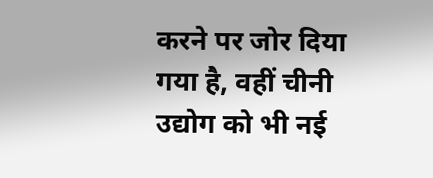करने पर जोर दिया गया है, वहीं चीनी उद्योग को भी नई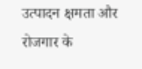उत्पादन क्षमता और रोजगार के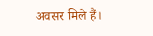अवसर मिले हैं।